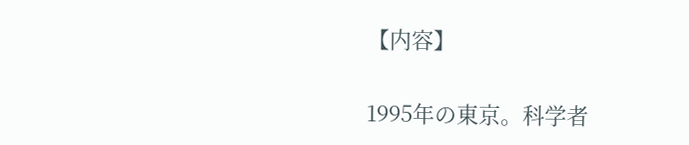【内容】

1995年の東京。科学者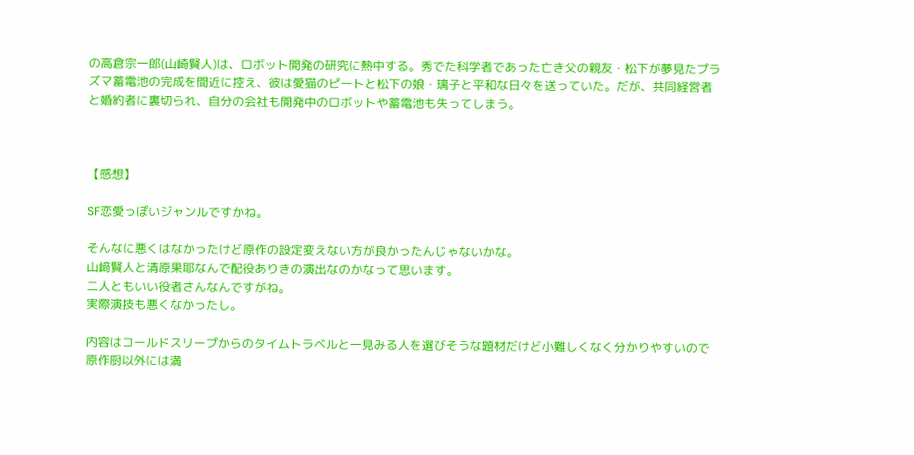の高倉宗一郎(山崎賢人)は、ロボット開発の研究に熱中する。秀でた科学者であった亡き父の親友・松下が夢見たプラズマ蓄電池の完成を間近に控え、彼は愛猫のピートと松下の娘・璃子と平和な日々を送っていた。だが、共同経営者と婚約者に裏切られ、自分の会社も開発中のロボットや蓄電池も失ってしまう。



【感想】

SF恋愛っぽいジャンルですかね。

そんなに悪くはなかったけど原作の設定変えない方が良かったんじゃないかな。
山﨑賢人と清原果耶なんで配役ありきの演出なのかなって思います。
二人ともいい役者さんなんですがね。
実際演技も悪くなかったし。

内容はコールドスリープからのタイムトラベルと一見みる人を選びそうな題材だけど小難しくなく分かりやすいので原作厨以外には満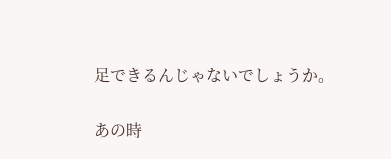足できるんじゃないでしょうか。

あの時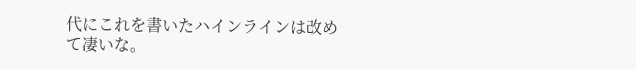代にこれを書いたハインラインは改めて凄いな。